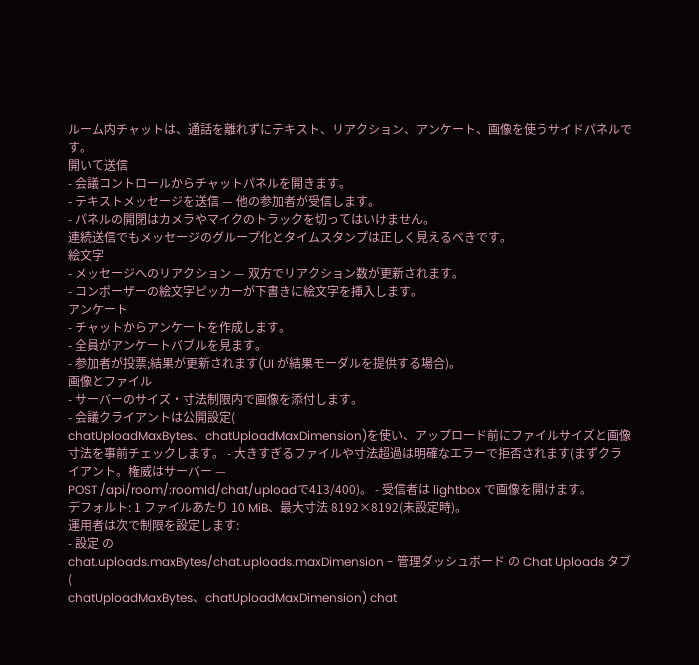ルーム内チャットは、通話を離れずにテキスト、リアクション、アンケート、画像を使うサイドパネルです。
開いて送信
- 会議コントロールからチャットパネルを開きます。
- テキストメッセージを送信 — 他の参加者が受信します。
- パネルの開閉はカメラやマイクのトラックを切ってはいけません。
連続送信でもメッセージのグループ化とタイムスタンプは正しく見えるべきです。
絵文字
- メッセージへのリアクション — 双方でリアクション数が更新されます。
- コンポーザーの絵文字ピッカーが下書きに絵文字を挿入します。
アンケート
- チャットからアンケートを作成します。
- 全員がアンケートバブルを見ます。
- 参加者が投票;結果が更新されます(UI が結果モーダルを提供する場合)。
画像とファイル
- サーバーのサイズ・寸法制限内で画像を添付します。
- 会議クライアントは公開設定(
chatUploadMaxBytes、chatUploadMaxDimension)を使い、アップロード前にファイルサイズと画像寸法を事前チェックします。 - 大きすぎるファイルや寸法超過は明確なエラーで拒否されます(まずクライアント。権威はサーバー —
POST /api/room/:roomId/chat/uploadで413/400)。 - 受信者は lightbox で画像を開けます。
デフォルト: 1 ファイルあたり 10 MiB、最大寸法 8192×8192(未設定時)。
運用者は次で制限を設定します:
- 設定 の
chat.uploads.maxBytes/chat.uploads.maxDimension - 管理ダッシュボード の Chat Uploads タブ(
chatUploadMaxBytes、chatUploadMaxDimension) chat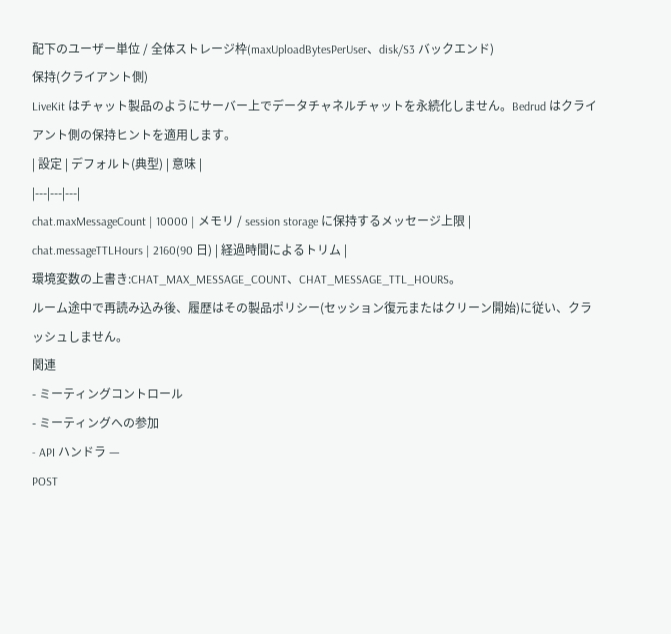配下のユーザー単位 / 全体ストレージ枠(maxUploadBytesPerUser、disk/S3 バックエンド)
保持(クライアント側)
LiveKit はチャット製品のようにサーバー上でデータチャネルチャットを永続化しません。Bedrud はクライアント側の保持ヒントを適用します。
| 設定 | デフォルト(典型) | 意味 |
|---|---|---|
chat.maxMessageCount | 10000 | メモリ / session storage に保持するメッセージ上限 |
chat.messageTTLHours | 2160(90 日) | 経過時間によるトリム |
環境変数の上書き:CHAT_MAX_MESSAGE_COUNT、CHAT_MESSAGE_TTL_HOURS。
ルーム途中で再読み込み後、履歴はその製品ポリシー(セッション復元またはクリーン開始)に従い、クラッシュしません。
関連
- ミーティングコントロール
- ミーティングへの参加
- API ハンドラ —
POST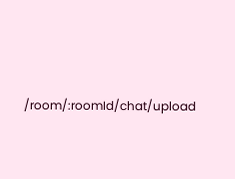/room/:roomId/chat/upload